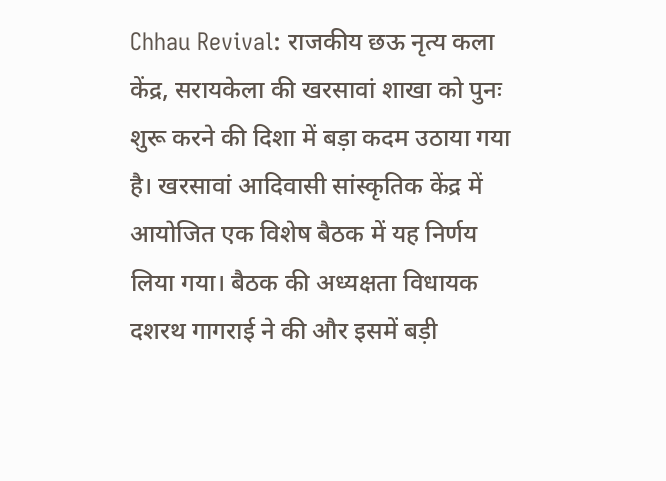Chhau Revival: राजकीय छऊ नृत्य कला केंद्र, सरायकेला की खरसावां शाखा को पुनः शुरू करने की दिशा में बड़ा कदम उठाया गया है। खरसावां आदिवासी सांस्कृतिक केंद्र में आयोजित एक विशेष बैठक में यह निर्णय लिया गया। बैठक की अध्यक्षता विधायक दशरथ गागराई ने की और इसमें बड़ी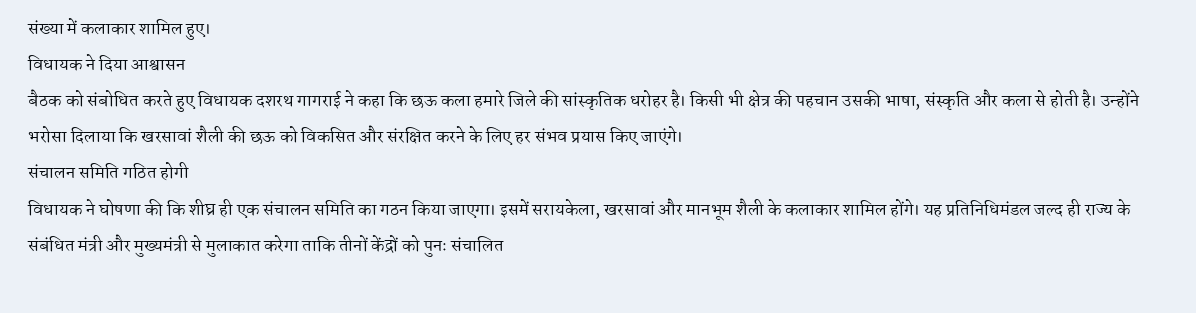संख्या में कलाकार शामिल हुए।
विधायक ने दिया आश्वासन
बैठक को संबोधित करते हुए विधायक दशरथ गागराई ने कहा कि छऊ कला हमारे जिले की सांस्कृतिक धरोहर है। किसी भी क्षेत्र की पहचान उसकी भाषा, संस्कृति और कला से होती है। उन्होंने भरोसा दिलाया कि खरसावां शैली की छऊ को विकसित और संरक्षित करने के लिए हर संभव प्रयास किए जाएंगे।
संचालन समिति गठित होगी
विधायक ने घोषणा की कि शीघ्र ही एक संचालन समिति का गठन किया जाएगा। इसमें सरायकेला, खरसावां और मानभूम शैली के कलाकार शामिल होंगे। यह प्रतिनिधिमंडल जल्द ही राज्य के संबंधित मंत्री और मुख्यमंत्री से मुलाकात करेगा ताकि तीनों केंद्रों को पुनः संचालित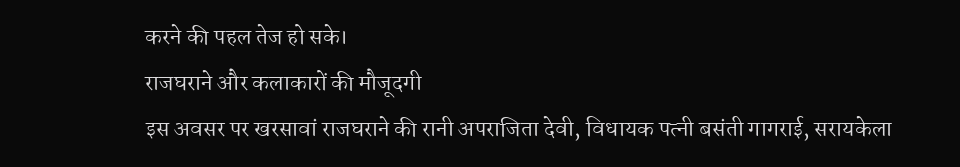करने की पहल तेज हो सके।
राजघराने और कलाकारों की मौजूदगी
इस अवसर पर खरसावां राजघराने की रानी अपराजिता देवी, विधायक पत्नी बसंती गागराई, सरायकेला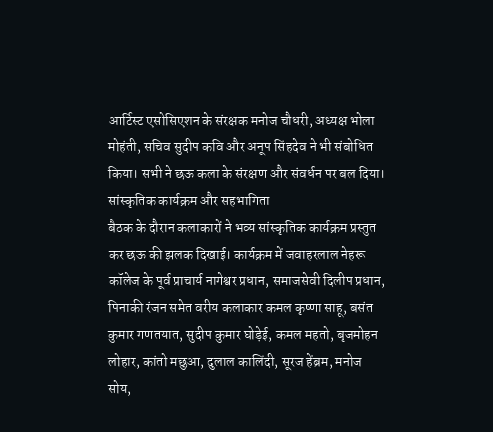आर्टिस्ट एसोसिएशन के संरक्षक मनोज चौधरी, अध्यक्ष भोला मोहंती, सचिव सुदीप कवि और अनूप सिंहदेव ने भी संबोधित किया। सभी ने छऊ कला के संरक्षण और संवर्धन पर बल दिया।
सांस्कृतिक कार्यक्रम और सहभागिता
बैठक के दौरान कलाकारों ने भव्य सांस्कृतिक कार्यक्रम प्रस्तुत कर छऊ की झलक दिखाई। कार्यक्रम में जवाहरलाल नेहरू कॉलेज के पूर्व प्राचार्य नागेश्वर प्रधान, समाजसेवी दिलीप प्रधान, पिनाकी रंजन समेत वरीय कलाकार कमल कृष्णा साहू, बसंत कुमार गणतयात, सुदीप कुमार घोड़ेई, कमल महतो, बृजमोहन लोहार, कांतो मछुआ, दुलाल कालिंदी, सूरज हेंब्रम, मनोज सोय,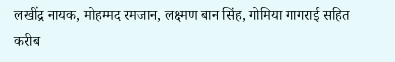लखींद्र नायक, मोहम्मद रमजान, लक्ष्मण बान सिंह, गोमिया गागराई सहित करीब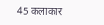45 कलाकार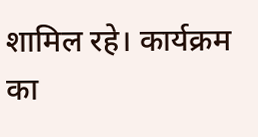शामिल रहे। कार्यक्रम का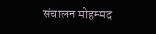संचालन मोहम्मद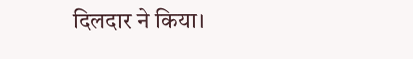दिलदार ने किया।